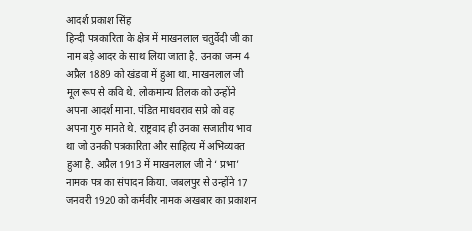आदर्श प्रकाश सिंह
हिन्दी पत्रकारिता के क्षेत्र में माखनलाल चतुर्वेदी जी का नाम बड़े आदर के साथ लिया जाता है. उनका जन्म 4 अप्रैल 1889 को खंडवा में हुआ था. माखनलाल जी मूल रूप से कवि थे. लोकमान्य तिलक को उन्होंने अपना आदर्श माना. पंडित माधवराव सप्रे को वह अपना गुरु मानते थे. राष्ट्रवाद ही उनका सजातीय भाव था जो उनकी पत्रकारिता और साहित्य में अभिव्यक्त हुआ है. अप्रैल 1913 में माखनलाल जी ने ‘ प्रभा’ नामक पत्र का संपादन किया. जबलपुर से उन्होंने 17 जनवरी 1920 को कर्मवीर नामक अखबार का प्रकाशन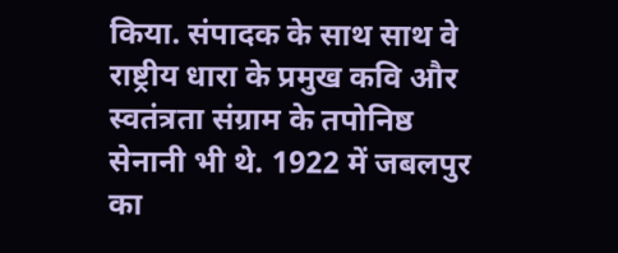किया. संपादक के साथ साथ वे राष्ट्रीय धारा के प्रमुख कवि और स्वतंत्रता संग्राम के तपोनिष्ठ सेनानी भी थे. 1922 में जबलपुर का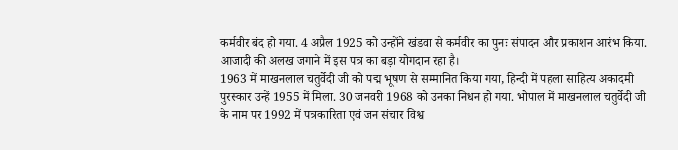कर्मवीर बंद हो गया. 4 अप्रैल 1925 को उन्होंने खंडवा से कर्मवीर का पुनः संपादन और प्रकाशन आरंभ किया. आजादी की अलख जगाने में इस पत्र का बड़ा योगदान रहा है।
1963 में माखनलाल चतुर्वेदी जी को पद्म भूषण से सम्मानित किया गया, हिन्दी में पहला साहित्य अकादमी पुरस्कार उन्हें 1955 में मिला. 30 जनवरी 1968 को उनका निधन हो गया. भोपाल में माखनलाल चतुर्वेदी जी के नाम पर 1992 में पत्रकारिता एवं जन संचार विश्व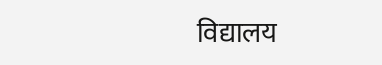विद्यालय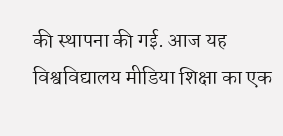की स्थापना की गई. आज यह विश्वविद्यालय मीडिया शिक्षा का एक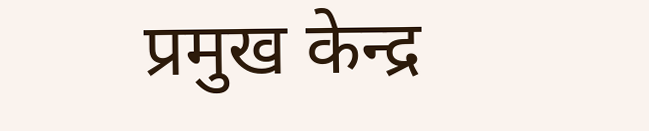प्रमुख केन्द्र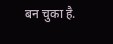बन चुका है.